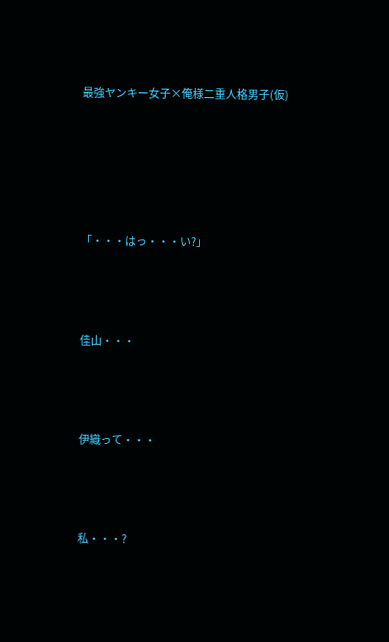最強ヤンキー女子×俺様二重人格男子(仮)





「・・・はっ・・・い?」



佳山・・・



伊織って・・・



私・・・?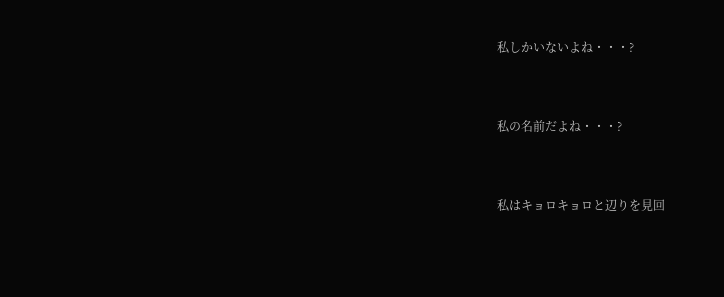私しかいないよね・・・?



私の名前だよね・・・?



私はキョロキョロと辺りを見回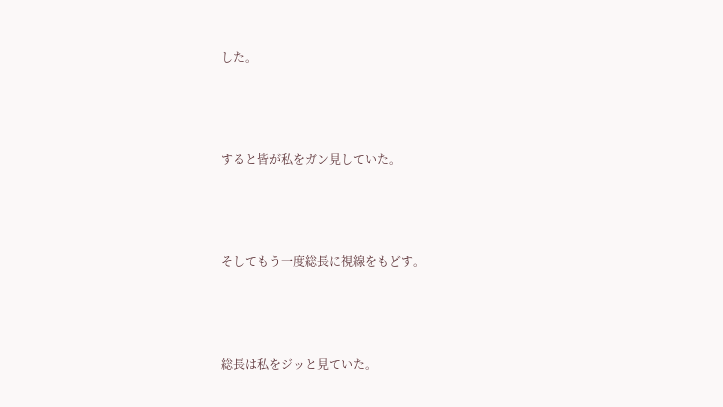した。



すると皆が私をガン見していた。



そしてもう一度総長に視線をもどす。



総長は私をジッと見ていた。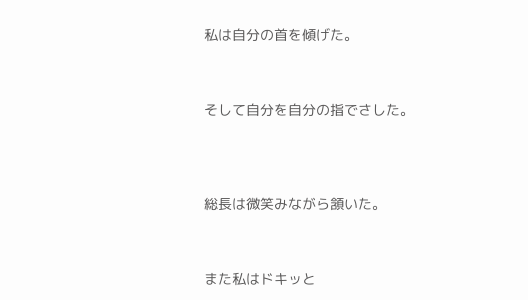私は自分の首を傾げた。



そして自分を自分の指でさした。




総長は微笑みながら頷いた。



また私はドキッと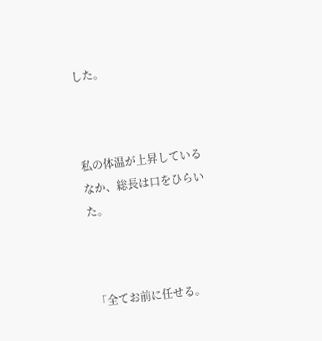した。



私の体温が上昇しているなか、総長は口をひらいた。



「全てお前に任せる。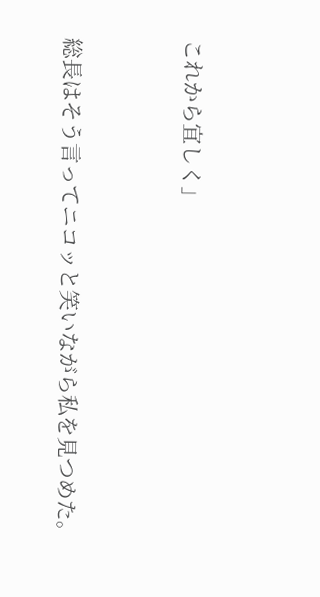これから宜しく」



総長はそう言ってニコッと笑いながら私を見つめた。